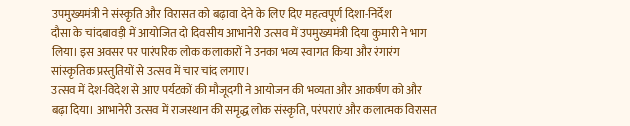उपमुख्यमंत्री ने संस्कृति और विरासत को बढ़ावा देने के लिए दिए महत्वपूर्ण दिशा-निर्देश
दौसा के चांदबावड़ी में आयोजित दो दिवसीय आभानेरी उत्सव में उपमुख्यमंत्री दिया कुमारी ने भाग लिया। इस अवसर पर पारंपरिक लोक कलाकारों ने उनका भव्य स्वागत किया और रंगारंग सांस्कृतिक प्रस्तुतियों से उत्सव में चार चांद लगाए।
उत्सव में देश-विदेश से आए पर्यटकों की मौजूदगी ने आयोजन की भव्यता और आकर्षण को और बढ़ा दिया। आभानेरी उत्सव में राजस्थान की समृद्ध लोक संस्कृति, परंपराएं और कलात्मक विरासत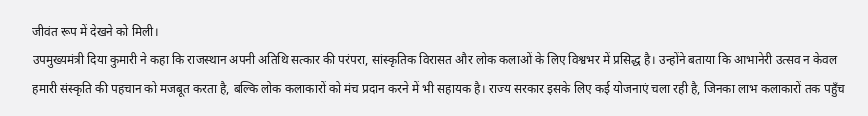जीवंत रूप में देखने को मिली।
उपमुख्यमंत्री दिया कुमारी ने कहा कि राजस्थान अपनी अतिथि सत्कार की परंपरा, सांस्कृतिक विरासत और लोक कलाओं के लिए विश्वभर में प्रसिद्ध है। उन्होंने बताया कि आभानेरी उत्सव न केवल हमारी संस्कृति की पहचान को मजबूत करता है, बल्कि लोक कलाकारों को मंच प्रदान करने में भी सहायक है। राज्य सरकार इसके लिए कई योजनाएं चला रही है, जिनका लाभ कलाकारों तक पहुँच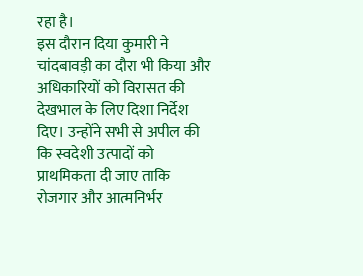रहा है।
इस दौरान दिया कुमारी ने चांदबावड़ी का दौरा भी किया और अधिकारियों को विरासत की देखभाल के लिए दिशा निर्देश दिए। उन्होंने सभी से अपील की कि स्वदेशी उत्पादों को प्राथमिकता दी जाए ताकि रोजगार और आत्मनिर्भर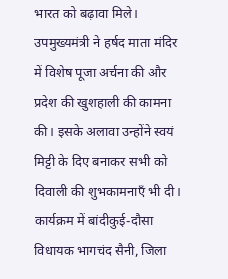भारत को बढ़ावा मिले।
उपमुख्यमंत्री ने हर्षद माता मंदिर में विशेष पूजा अर्चना की और प्रदेश की खुशहाली की कामना की। इसके अलावा उन्होंने स्वयं मिट्टी के दिए बनाकर सभी को दिवाली की शुभकामनाएँ भी दी।
कार्यक्रम में बांदीकुई-दौसा विधायक भागचंद सैनी, जिला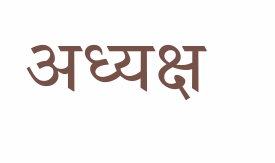अध्यक्ष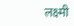लक्ष्मी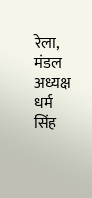रेला, मंडल अध्यक्ष धर्म सिंह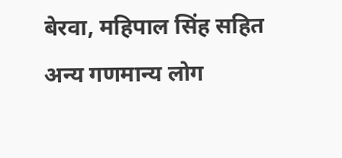बेरवा, महिपाल सिंह सहित अन्य गणमान्य लोग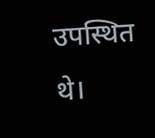उपस्थित थे।